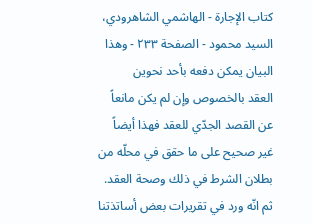كتاب الإجارة - الهاشمي الشاهرودي، السيد محمود - الصفحة ٢٣٣ - وهذا البيان يمكن دفعه بأحد نحوين
العقد بالخصوص وإن لم يكن مانعاً عن القصد الجدّي للعقد فهذا أيضاً غير صحيح على ما حقق في محلّه من بطلان الشرط في ذلك وصحة العقد.
ثم انّه ورد في تقريرات بعض أساتذتنا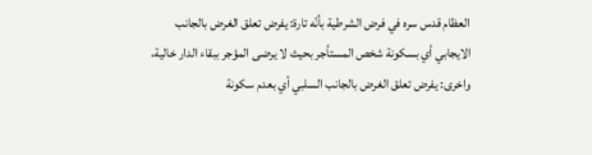العظام قدس سره في فرض الشرطية بأنّه تارة: يفرض تعلق الغرض بالجانب الايجابي أي بسكونة شخص المستأجر بحيث لا يرضى المؤجر ببقاء الدار خالية، واخرى: يفرض تعلق الغرض بالجانب السلبي أي بعدم سكونة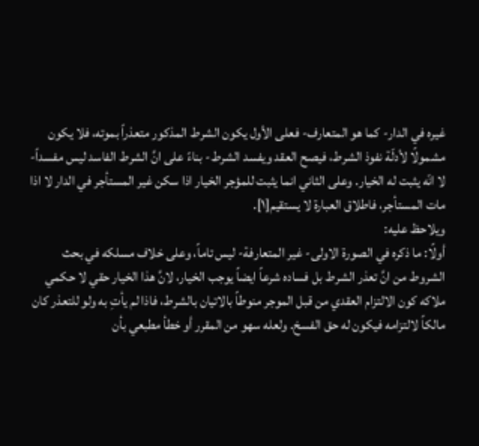غيره في الدار- كما هو المتعارف- فعلى الأول يكون الشرط المذكور متعذراً بموته، فلا يكون مشمولًا لأدلّة نفوذ الشرط، فيصح العقد ويفسد الشرط- بناءً على انَّ الشرط الفاسد ليس مفسداً- لا انّه يثبت له الخيار. وعلى الثاني انما يثبت للمؤجر الخيار اذا سكن غير المستأجر في الدار لا اذا مات المستأجر، فاطلاق العبارة لا يستقيم[١].
ويلاحظ عليه:
أولًا: ما ذكره في الصورة الاولى- غير المتعارفة- ليس تاماً، وعلى خلاف مسلكه في بحث الشروط من انَّ تعذر الشرط بل فساده شرعاً ايضاً يوجب الخيار، لانَّ هذا الخيار حقي لا حكمي ملاكه كون الالتزام العقدي من قبل الموجر منوطاً بالاتيان بالشرط، فاذا لم يأتِ به ولو للتعذر كان مالكاً لالتزامه فيكون له حق الفسخ. ولعله سهو من المقرر أو خطأ مطبعي بأن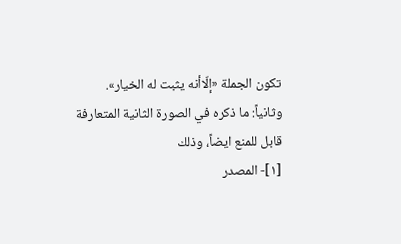تكون الجملة «إلّاأنه يثبت له الخيار».
وثانياً: ما ذكره في الصورة الثانية المتعارفة قابل للمنع ايضاً، وذلك
[١]- المصدر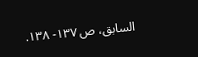السابق، ص ١٣٧- ١٣٨.